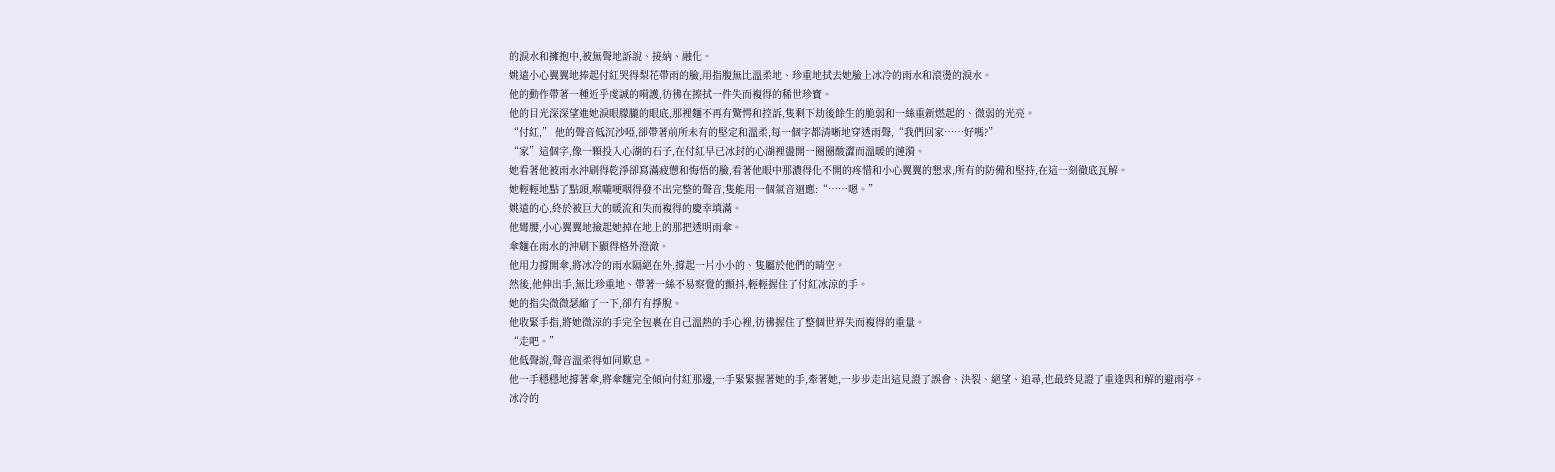的淚水和擁抱中,被無聲地訴說、接納、融化。
姚遠小心翼翼地捧起付紅哭得梨花帶雨的臉,用指腹無比溫柔地、珍重地拭去她臉上冰冷的雨水和滾燙的淚水。
他的動作帶著一種近乎虔誠的嗬護,彷彿在擦拭一件失而複得的稀世珍寶。
他的目光深深望進她淚眼朦朧的眼底,那裡麵不再有驚愕和控訴,隻剩下劫後餘生的脆弱和一絲重新燃起的、微弱的光亮。
“付紅,” 他的聲音低沉沙啞,卻帶著前所未有的堅定和溫柔,每一個字都清晰地穿透雨聲,“我們回家……好嗎?”
“家”這個字,像一顆投入心湖的石子,在付紅早已冰封的心湖裡盪開一圈圈酸澀而溫暖的漣漪。
她看著他被雨水沖刷得乾淨卻寫滿疲憊和悔悟的臉,看著他眼中那濃得化不開的疼惜和小心翼翼的懇求,所有的防備和堅持,在這一刻徹底瓦解。
她輕輕地點了點頭,喉嚨哽咽得發不出完整的聲音,隻能用一個氣音迴應:“……嗯。”
姚遠的心,終於被巨大的暖流和失而複得的慶幸填滿。
他彎腰,小心翼翼地撿起她掉在地上的那把透明雨傘。
傘麵在雨水的沖刷下顯得格外澄澈。
他用力撐開傘,將冰冷的雨水隔絕在外,撐起一片小小的、隻屬於他們的晴空。
然後,他伸出手,無比珍重地、帶著一絲不易察覺的顫抖,輕輕握住了付紅冰涼的手。
她的指尖微微瑟縮了一下,卻冇有掙脫。
他收緊手指,將她微涼的手完全包裹在自己溫熱的手心裡,彷彿握住了整個世界失而複得的重量。
“走吧。”
他低聲說,聲音溫柔得如同歎息。
他一手穩穩地撐著傘,將傘麵完全傾向付紅那邊,一手緊緊握著她的手,牽著她,一步步走出這見證了誤會、決裂、絕望、追尋,也最終見證了重逢與和解的避雨亭。
冰冷的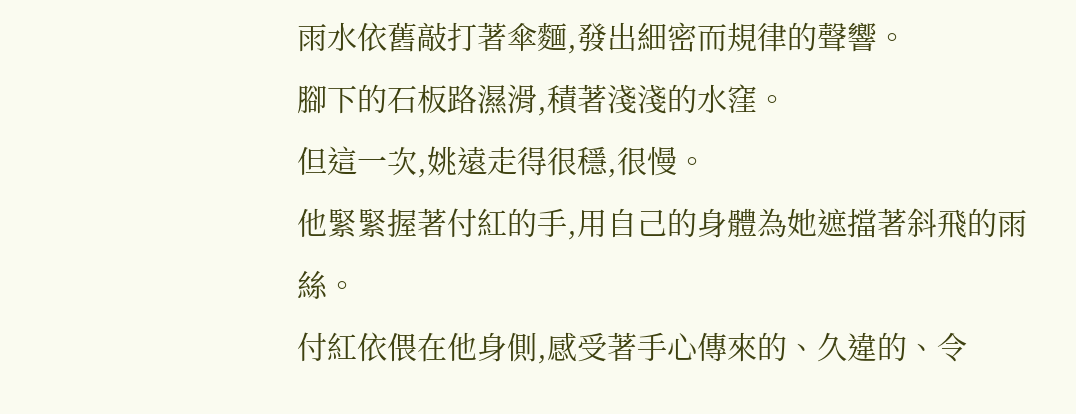雨水依舊敲打著傘麵,發出細密而規律的聲響。
腳下的石板路濕滑,積著淺淺的水窪。
但這一次,姚遠走得很穩,很慢。
他緊緊握著付紅的手,用自己的身體為她遮擋著斜飛的雨絲。
付紅依偎在他身側,感受著手心傳來的、久違的、令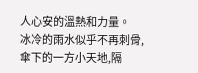人心安的溫熱和力量。
冰冷的雨水似乎不再刺骨,傘下的一方小天地,隔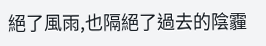絕了風雨,也隔絕了過去的陰霾